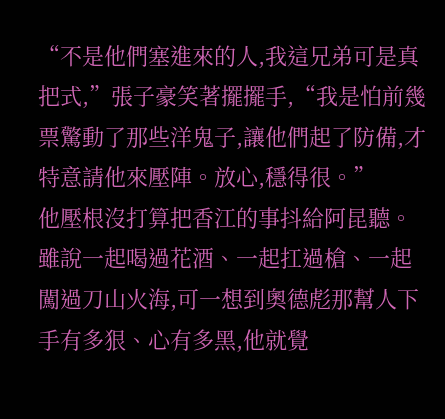“不是他們塞進來的人,我這兄弟可是真把式,”張子豪笑著擺擺手,“我是怕前幾票驚動了那些洋鬼子,讓他們起了防備,才特意請他來壓陣。放心,穩得很。”
他壓根沒打算把香江的事抖給阿昆聽。
雖說一起喝過花酒、一起扛過槍、一起闖過刀山火海,可一想到奧德彪那幫人下手有多狠、心有多黑,他就覺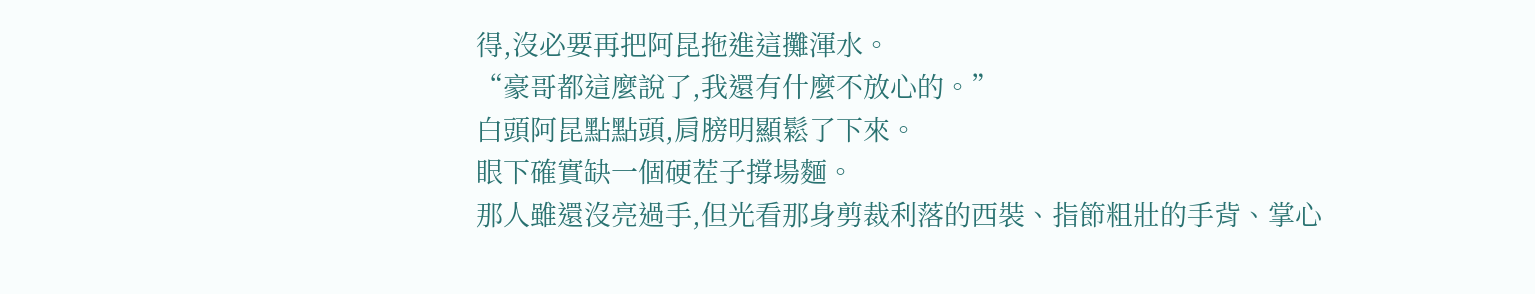得,沒必要再把阿昆拖進這攤渾水。
“豪哥都這麼說了,我還有什麼不放心的。”
白頭阿昆點點頭,肩膀明顯鬆了下來。
眼下確實缺一個硬茬子撐場麵。
那人雖還沒亮過手,但光看那身剪裁利落的西裝、指節粗壯的手背、掌心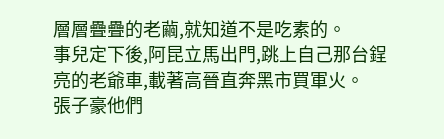層層疊疊的老繭,就知道不是吃素的。
事兒定下後,阿昆立馬出門,跳上自己那台鋥亮的老爺車,載著高晉直奔黑市買軍火。
張子豪他們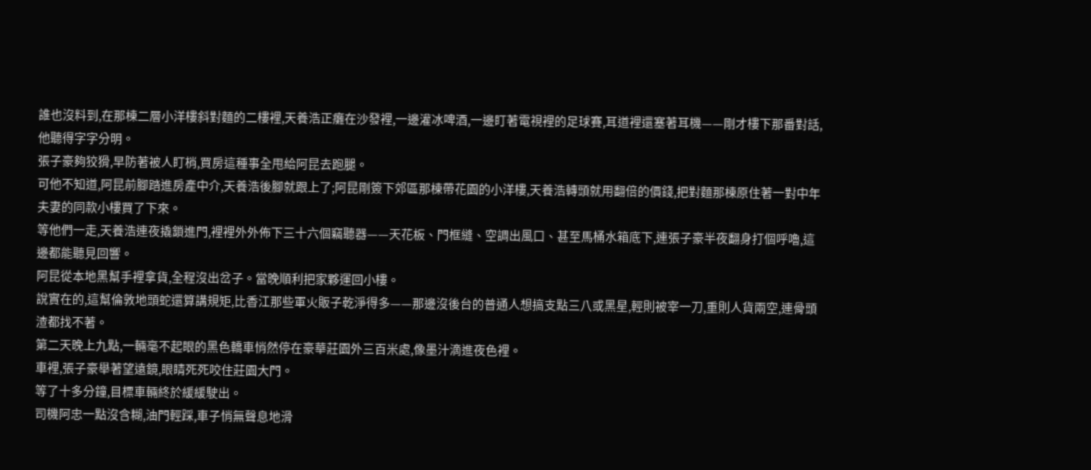誰也沒料到,在那棟二層小洋樓斜對麵的二樓裡,天養浩正癱在沙發裡,一邊灌冰啤酒,一邊盯著電視裡的足球賽,耳道裡還塞著耳機——剛才樓下那番對話,他聽得字字分明。
張子豪夠狡猾,早防著被人盯梢,買房這種事全甩給阿昆去跑腿。
可他不知道,阿昆前腳踏進房產中介,天養浩後腳就跟上了;阿昆剛簽下郊區那棟帶花園的小洋樓,天養浩轉頭就用翻倍的價錢,把對麵那棟原住著一對中年夫妻的同款小樓買了下來。
等他們一走,天養浩連夜撬鎖進門,裡裡外外佈下三十六個竊聽器——天花板、門框縫、空調出風口、甚至馬桶水箱底下,連張子豪半夜翻身打個呼嚕,這邊都能聽見回響。
阿昆從本地黑幫手裡拿貨,全程沒出岔子。當晚順利把家夥運回小樓。
說實在的,這幫倫敦地頭蛇還算講規矩,比香江那些軍火販子乾淨得多——那邊沒後台的普通人想搞支點三八或黑星,輕則被宰一刀,重則人貨兩空,連骨頭渣都找不著。
第二天晚上九點,一輛毫不起眼的黑色轎車悄然停在豪華莊園外三百米處,像墨汁滴進夜色裡。
車裡,張子豪舉著望遠鏡,眼睛死死咬住莊園大門。
等了十多分鐘,目標車輛終於緩緩駛出。
司機阿忠一點沒含糊,油門輕踩,車子悄無聲息地滑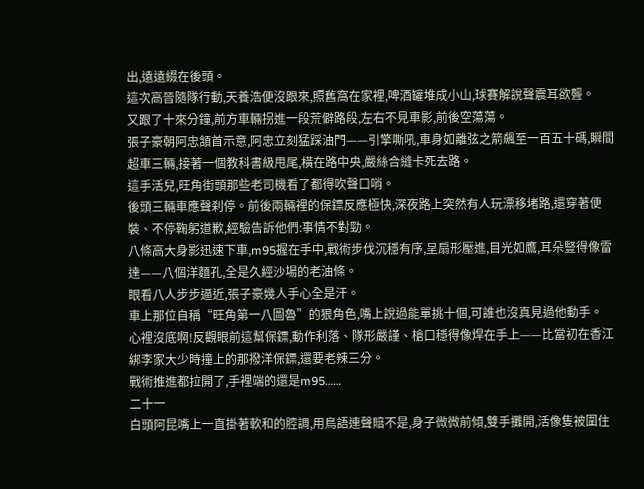出,遠遠綴在後頭。
這次高晉隨隊行動,天養浩便沒跟來,照舊窩在家裡,啤酒罐堆成小山,球賽解說聲震耳欲聾。
又跟了十來分鐘,前方車輛拐進一段荒僻路段,左右不見車影,前後空蕩蕩。
張子豪朝阿忠頷首示意,阿忠立刻猛踩油門——引擎嘶吼,車身如離弦之箭飆至一百五十碼,瞬間超車三輛,接著一個教科書級甩尾,橫在路中央,嚴絲合縫卡死去路。
這手活兒,旺角街頭那些老司機看了都得吹聲口哨。
後頭三輛車應聲刹停。前後兩輛裡的保鏢反應極快,深夜路上突然有人玩漂移堵路,還穿著便裝、不停鞠躬道歉,經驗告訴他們:事情不對勁。
八條高大身影迅速下車,m95握在手中,戰術步伐沉穩有序,呈扇形壓進,目光如鷹,耳朵豎得像雷達——八個洋麵孔,全是久經沙場的老油條。
眼看八人步步逼近,張子豪幾人手心全是汗。
車上那位自稱“旺角第一八圖魯”的狠角色,嘴上說過能單挑十個,可誰也沒真見過他動手。
心裡沒底啊!反觀眼前這幫保鏢,動作利落、隊形嚴謹、槍口穩得像焊在手上——比當初在香江綁李家大少時撞上的那撥洋保鏢,還要老辣三分。
戰術推進都拉開了,手裡端的還是m95……
二十一
白頭阿昆嘴上一直掛著軟和的腔調,用鳥語連聲賠不是,身子微微前傾,雙手攤開,活像隻被圍住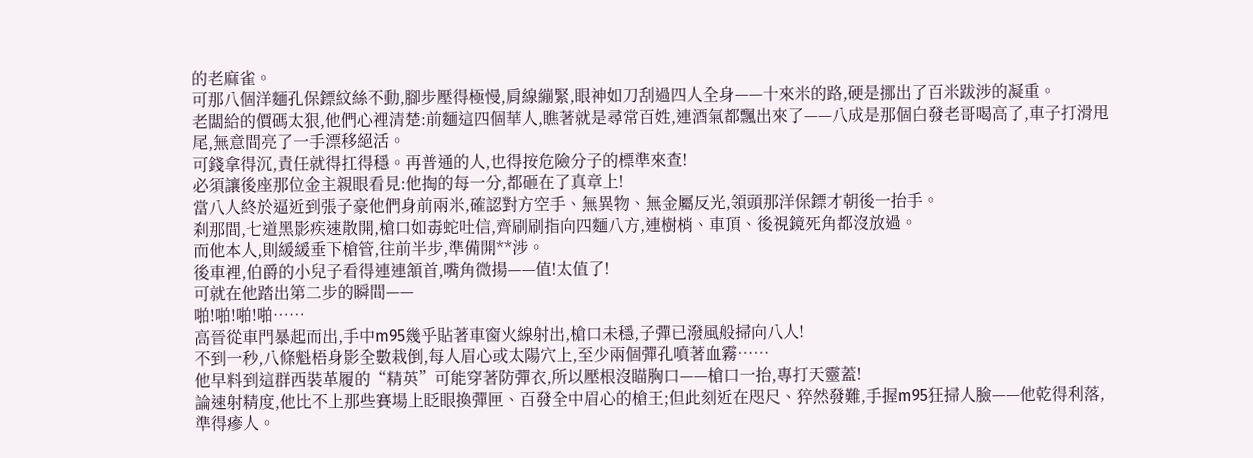的老麻雀。
可那八個洋麵孔保鏢紋絲不動,腳步壓得極慢,肩線繃緊,眼神如刀刮過四人全身——十來米的路,硬是挪出了百米跋涉的凝重。
老闆給的價碼太狠,他們心裡清楚:前麵這四個華人,瞧著就是尋常百姓,連酒氣都飄出來了——八成是那個白發老哥喝高了,車子打滑甩尾,無意間亮了一手漂移絕活。
可錢拿得沉,責任就得扛得穩。再普通的人,也得按危險分子的標準來查!
必須讓後座那位金主親眼看見:他掏的每一分,都砸在了真章上!
當八人終於逼近到張子豪他們身前兩米,確認對方空手、無異物、無金屬反光,領頭那洋保鏢才朝後一抬手。
刹那間,七道黑影疾速散開,槍口如毒蛇吐信,齊刷刷指向四麵八方,連樹梢、車頂、後視鏡死角都沒放過。
而他本人,則緩緩垂下槍管,往前半步,準備開**涉。
後車裡,伯爵的小兒子看得連連頷首,嘴角微揚——值!太值了!
可就在他踏出第二步的瞬間——
啪!啪!啪!啪……
高晉從車門暴起而出,手中m95幾乎貼著車窗火線射出,槍口未穩,子彈已潑風般掃向八人!
不到一秒,八條魁梧身影全數栽倒,每人眉心或太陽穴上,至少兩個彈孔噴著血霧……
他早料到這群西裝革履的“精英”可能穿著防彈衣,所以壓根沒瞄胸口——槍口一抬,專打天靈蓋!
論速射精度,他比不上那些賽場上眨眼換彈匣、百發全中眉心的槍王;但此刻近在咫尺、猝然發難,手握m95狂掃人臉——他乾得利落,準得瘮人。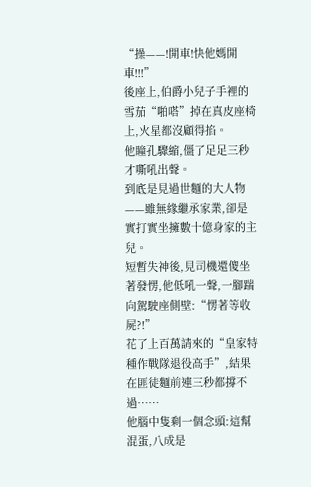“操——!開車!快他媽開車!!!”
後座上,伯爵小兒子手裡的雪茄“啪嗒”掉在真皮座椅上,火星都沒顧得掐。
他瞳孔驟縮,僵了足足三秒才嘶吼出聲。
到底是見過世麵的大人物——雖無緣繼承家業,卻是實打實坐擁數十億身家的主兒。
短暫失神後,見司機還傻坐著發愣,他低吼一聲,一腳踹向駕駛座側壁:“愣著等收屍?!”
花了上百萬請來的“皇家特種作戰隊退役高手”,結果在匪徒麵前連三秒都撐不過……
他腦中隻剩一個念頭:這幫混蛋,八成是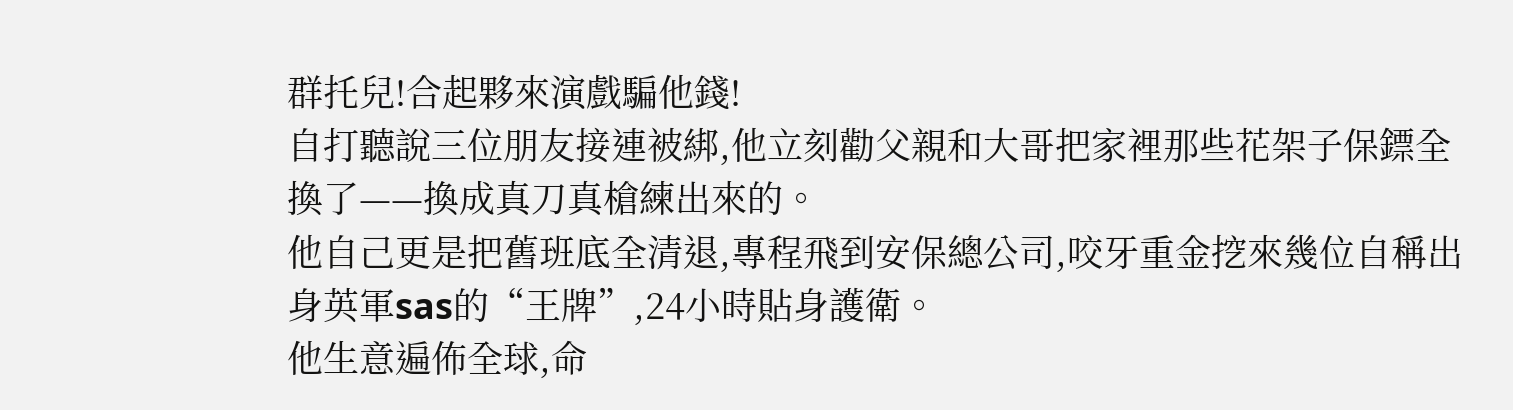群托兒!合起夥來演戲騙他錢!
自打聽說三位朋友接連被綁,他立刻勸父親和大哥把家裡那些花架子保鏢全換了——換成真刀真槍練出來的。
他自己更是把舊班底全清退,專程飛到安保總公司,咬牙重金挖來幾位自稱出身英軍sas的“王牌”,24小時貼身護衛。
他生意遍佈全球,命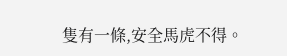隻有一條,安全馬虎不得。